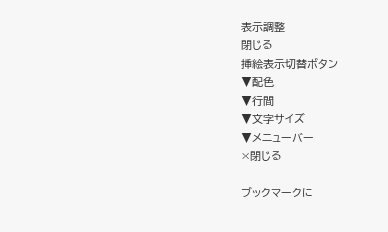表示調整
閉じる
挿絵表示切替ボタン
▼配色
▼行間
▼文字サイズ
▼メニューバー
×閉じる

ブックマークに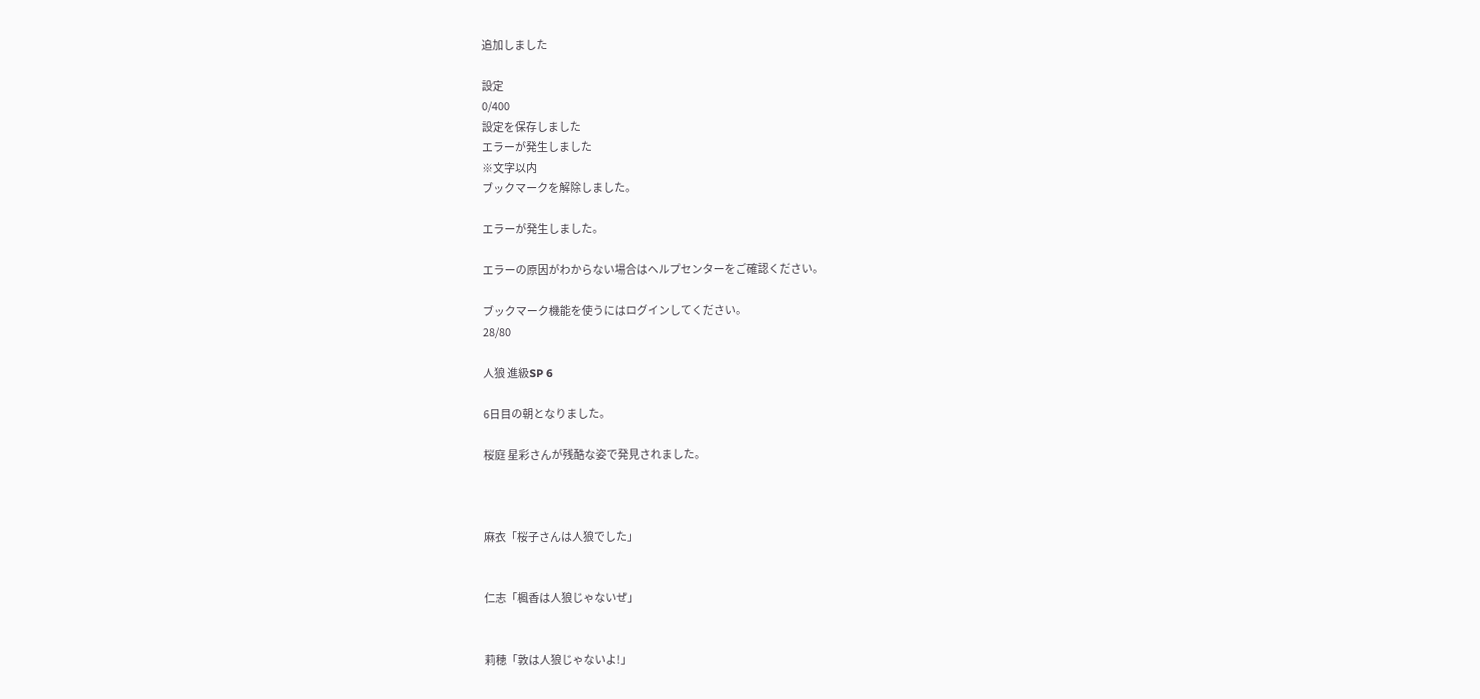追加しました

設定
0/400
設定を保存しました
エラーが発生しました
※文字以内
ブックマークを解除しました。

エラーが発生しました。

エラーの原因がわからない場合はヘルプセンターをご確認ください。

ブックマーク機能を使うにはログインしてください。
28/80

人狼 進級SP 6

6日目の朝となりました。

桜庭 星彩さんが残酷な姿で発見されました。



麻衣「桜子さんは人狼でした」


仁志「楓香は人狼じゃないぜ」


莉穂「敦は人狼じゃないよ!」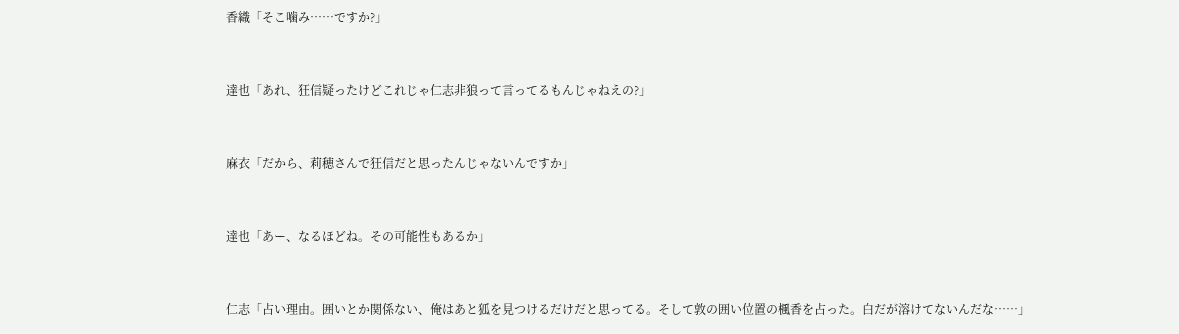香織「そこ噛み……ですか?」


達也「あれ、狂信疑ったけどこれじゃ仁志非狼って言ってるもんじゃねえの?」


麻衣「だから、莉穂さんで狂信だと思ったんじゃないんですか」


達也「あー、なるほどね。その可能性もあるか」


仁志「占い理由。囲いとか関係ない、俺はあと狐を見つけるだけだと思ってる。そして敦の囲い位置の楓香を占った。白だが溶けてないんだな……」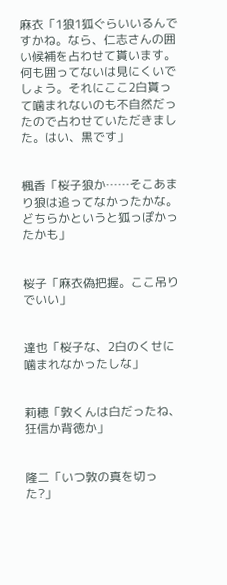麻衣「1狼1狐ぐらいいるんですかね。なら、仁志さんの囲い候補を占わせて貰います。何も囲ってないは見にくいでしょう。それにここ2白貰って噛まれないのも不自然だったので占わせていただきました。はい、黒です」


楓香「桜子狼か……そこあまり狼は追ってなかったかな。どちらかというと狐っぽかったかも」


桜子「麻衣偽把握。ここ吊りでいい」


達也「桜子な、2白のくせに噛まれなかったしな」


莉穂「敦くんは白だったね、狂信か背徳か」


隆二「いつ敦の真を切った?」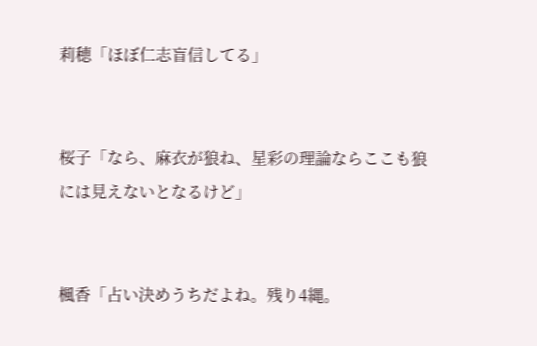莉穂「ほぼ仁志盲信してる」


桜子「なら、麻衣が狼ね、星彩の理論ならここも狼には見えないとなるけど」


楓香「占い決めうちだよね。残り4縄。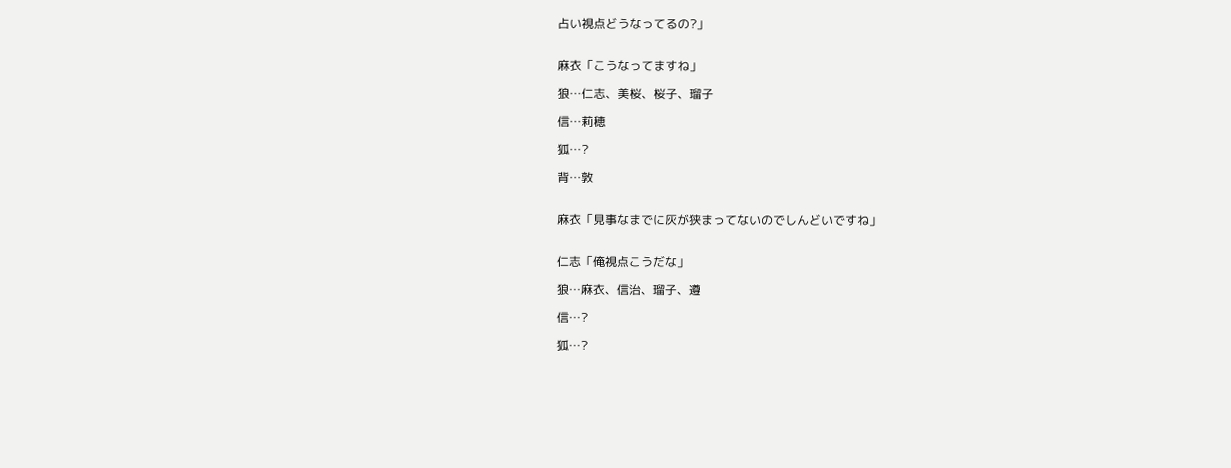占い視点どうなってるの?」


麻衣「こうなってますね」

狼…仁志、美桜、桜子、瑠子

信…莉穂

狐…?

背…敦


麻衣「見事なまでに灰が狭まってないのでしんどいですね」


仁志「俺視点こうだな」

狼…麻衣、信治、瑠子、遵

信…?

狐…?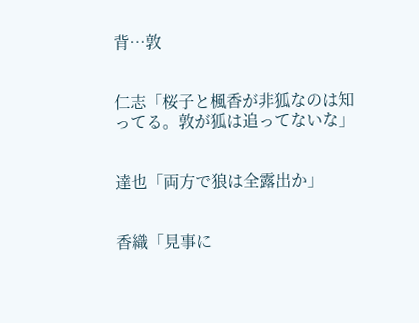背…敦


仁志「桜子と楓香が非狐なのは知ってる。敦が狐は追ってないな」


達也「両方で狼は全露出か」


香織「見事に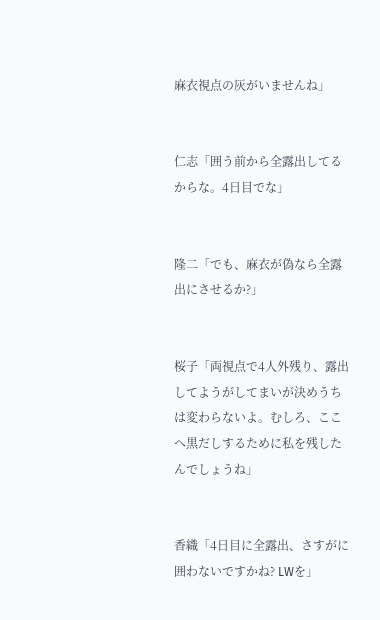麻衣視点の灰がいませんね」


仁志「囲う前から全露出してるからな。4日目でな」


隆二「でも、麻衣が偽なら全露出にさせるか?」


桜子「両視点で4人外残り、露出してようがしてまいが決めうちは変わらないよ。むしろ、ここへ黒だしするために私を残したんでしょうね」


香織「4日目に全露出、さすがに囲わないですかね? LWを」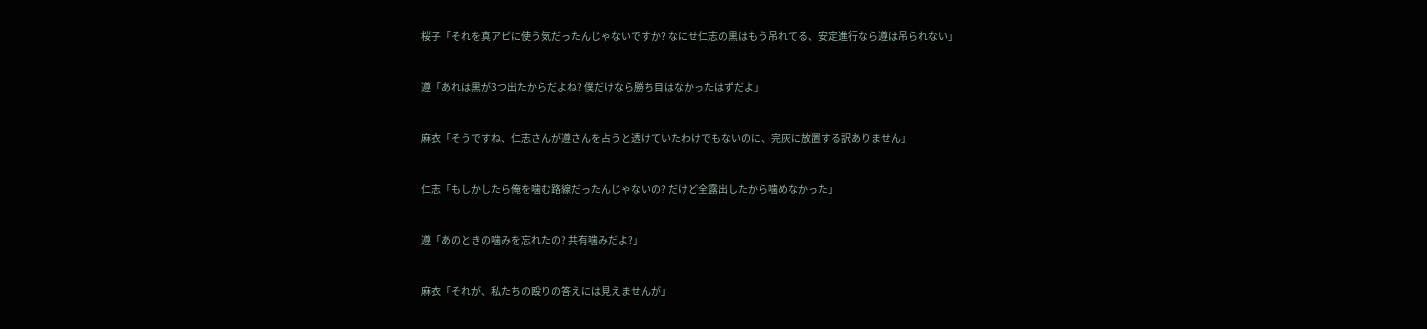桜子「それを真アピに使う気だったんじゃないですか? なにせ仁志の黒はもう吊れてる、安定進行なら遵は吊られない」


遵「あれは黒が3つ出たからだよね? 僕だけなら勝ち目はなかったはずだよ」


麻衣「そうですね、仁志さんが遵さんを占うと透けていたわけでもないのに、完灰に放置する訳ありません」


仁志「もしかしたら俺を噛む路線だったんじゃないの? だけど全露出したから噛めなかった」


遵「あのときの噛みを忘れたの? 共有噛みだよ?」


麻衣「それが、私たちの殴りの答えには見えませんが」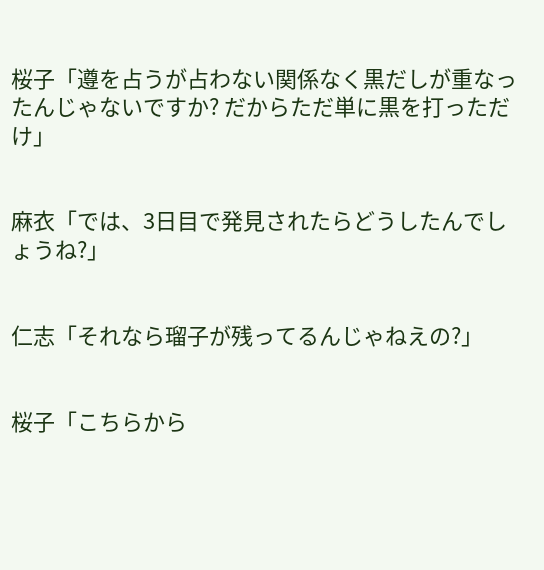桜子「遵を占うが占わない関係なく黒だしが重なったんじゃないですか? だからただ単に黒を打っただけ」


麻衣「では、3日目で発見されたらどうしたんでしょうね?」


仁志「それなら瑠子が残ってるんじゃねえの?」


桜子「こちらから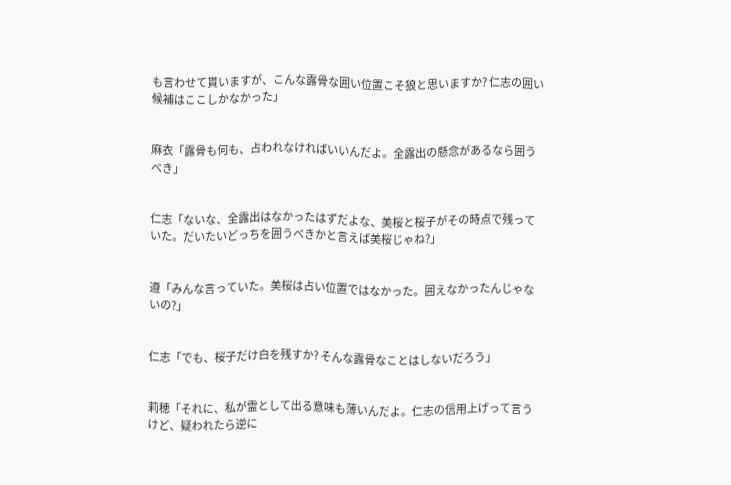も言わせて貰いますが、こんな露骨な囲い位置こそ狼と思いますか? 仁志の囲い候補はここしかなかった」


麻衣「露骨も何も、占われなければいいんだよ。全露出の懸念があるなら囲うべき」


仁志「ないな、全露出はなかったはずだよな、美桜と桜子がその時点で残っていた。だいたいどっちを囲うべきかと言えば美桜じゃね?」


遵「みんな言っていた。美桜は占い位置ではなかった。囲えなかったんじゃないの?」


仁志「でも、桜子だけ白を残すか? そんな露骨なことはしないだろう」


莉穂「それに、私が霊として出る意味も薄いんだよ。仁志の信用上げって言うけど、疑われたら逆に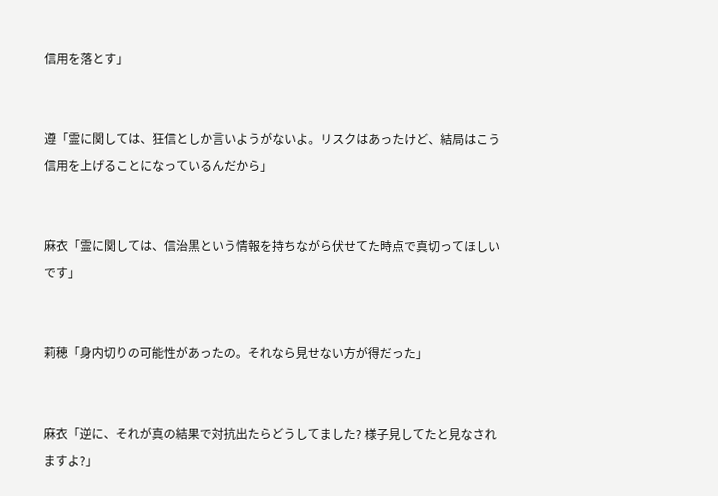信用を落とす」


遵「霊に関しては、狂信としか言いようがないよ。リスクはあったけど、結局はこう信用を上げることになっているんだから」


麻衣「霊に関しては、信治黒という情報を持ちながら伏せてた時点で真切ってほしいです」


莉穂「身内切りの可能性があったの。それなら見せない方が得だった」


麻衣「逆に、それが真の結果で対抗出たらどうしてました? 様子見してたと見なされますよ?」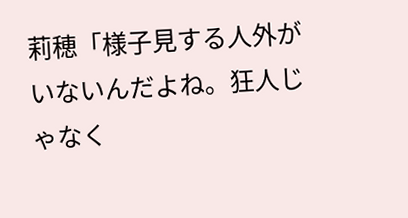莉穂「様子見する人外がいないんだよね。狂人じゃなく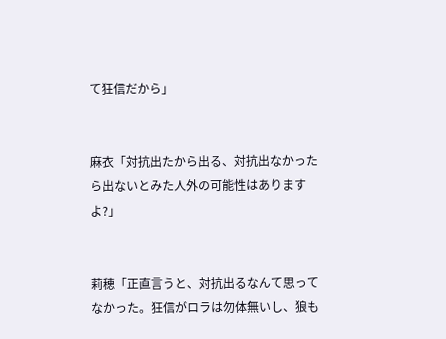て狂信だから」


麻衣「対抗出たから出る、対抗出なかったら出ないとみた人外の可能性はありますよ?」


莉穂「正直言うと、対抗出るなんて思ってなかった。狂信がロラは勿体無いし、狼も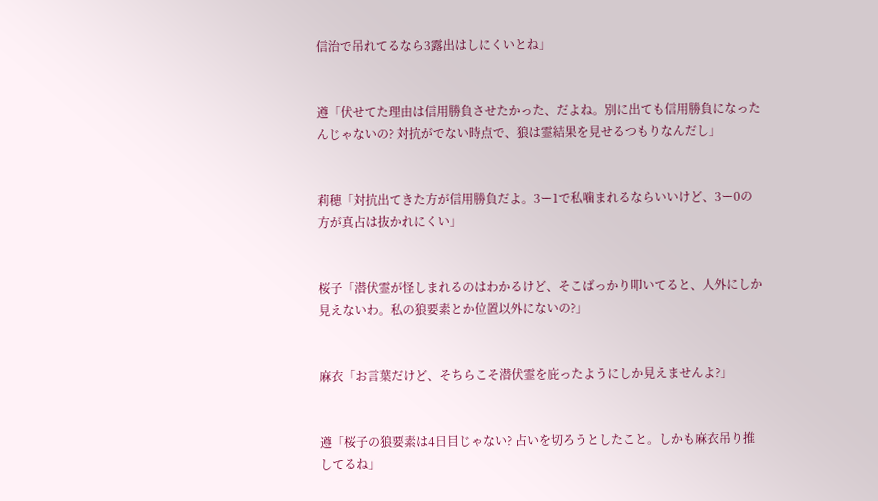信治で吊れてるなら3露出はしにくいとね」


遵「伏せてた理由は信用勝負させたかった、だよね。別に出ても信用勝負になったんじゃないの? 対抗がでない時点で、狼は霊結果を見せるつもりなんだし」


莉穂「対抗出てきた方が信用勝負だよ。3ー1で私噛まれるならいいけど、3ー0の方が真占は抜かれにくい」


桜子「潜伏霊が怪しまれるのはわかるけど、そこばっかり叩いてると、人外にしか見えないわ。私の狼要素とか位置以外にないの?」


麻衣「お言葉だけど、そちらこそ潜伏霊を庇ったようにしか見えませんよ?」


遵「桜子の狼要素は4日目じゃない? 占いを切ろうとしたこと。しかも麻衣吊り推してるね」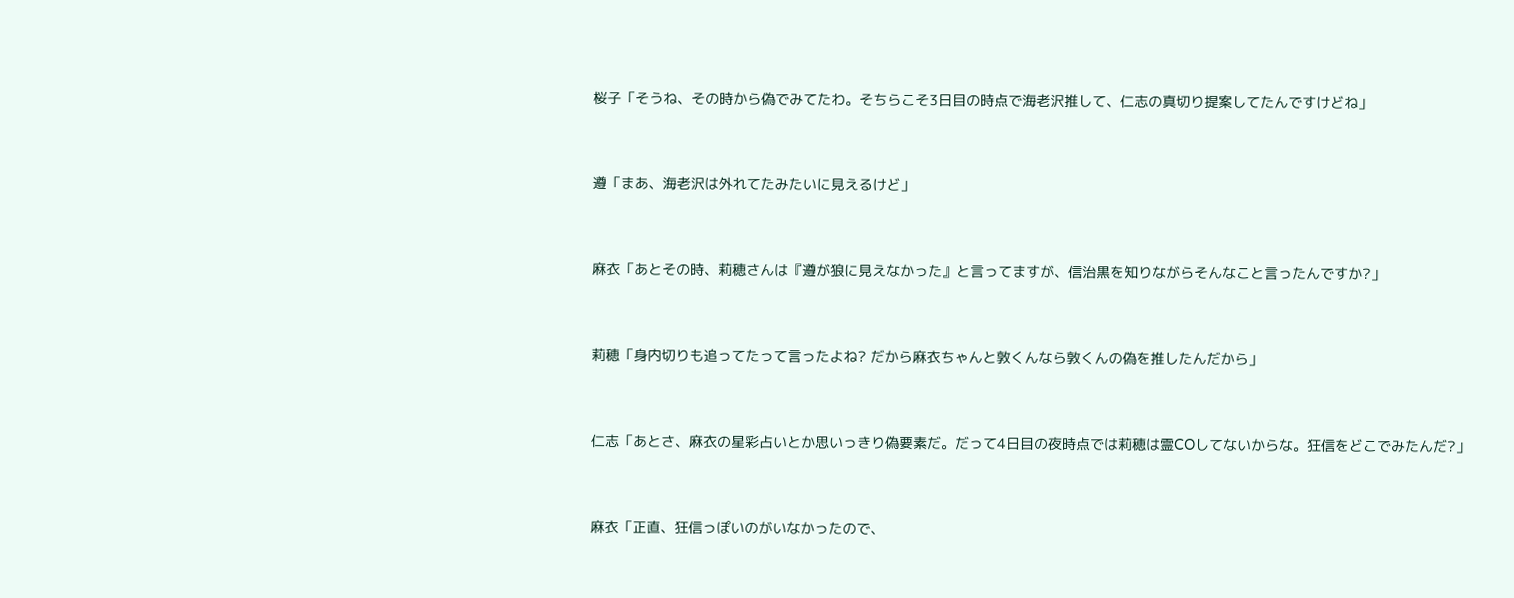桜子「そうね、その時から偽でみてたわ。そちらこそ3日目の時点で海老沢推して、仁志の真切り提案してたんですけどね」


遵「まあ、海老沢は外れてたみたいに見えるけど」


麻衣「あとその時、莉穂さんは『遵が狼に見えなかった』と言ってますが、信治黒を知りながらそんなこと言ったんですか?」


莉穂「身内切りも追ってたって言ったよね? だから麻衣ちゃんと敦くんなら敦くんの偽を推したんだから」


仁志「あとさ、麻衣の星彩占いとか思いっきり偽要素だ。だって4日目の夜時点では莉穂は霊COしてないからな。狂信をどこでみたんだ?」


麻衣「正直、狂信っぽいのがいなかったので、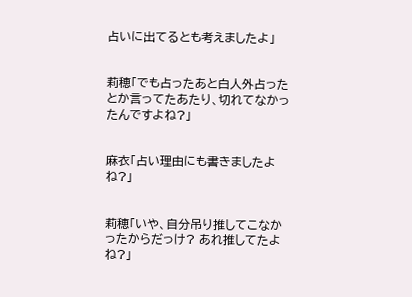占いに出てるとも考えましたよ」


莉穂「でも占ったあと白人外占ったとか言ってたあたり、切れてなかったんですよね?」


麻衣「占い理由にも書きましたよね?」


莉穂「いや、自分吊り推してこなかったからだっけ? あれ推してたよね?」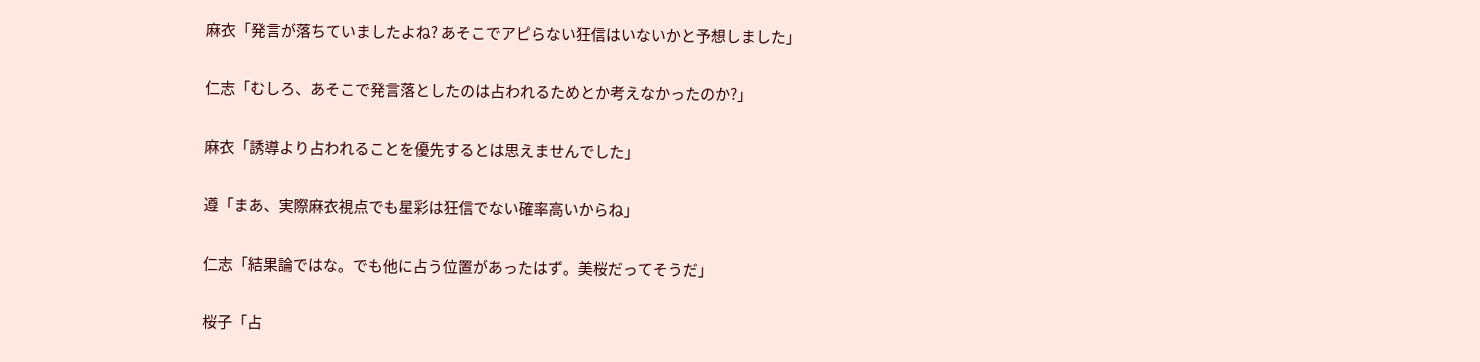麻衣「発言が落ちていましたよね? あそこでアピらない狂信はいないかと予想しました」


仁志「むしろ、あそこで発言落としたのは占われるためとか考えなかったのか?」


麻衣「誘導より占われることを優先するとは思えませんでした」


遵「まあ、実際麻衣視点でも星彩は狂信でない確率高いからね」


仁志「結果論ではな。でも他に占う位置があったはず。美桜だってそうだ」


桜子「占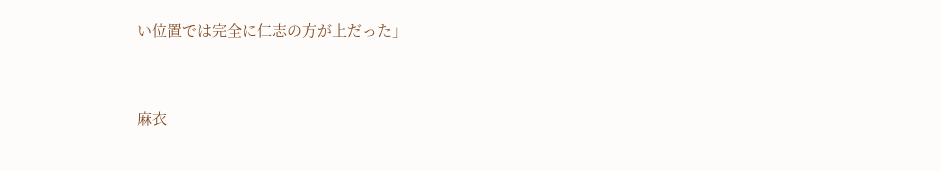い位置では完全に仁志の方が上だった」


麻衣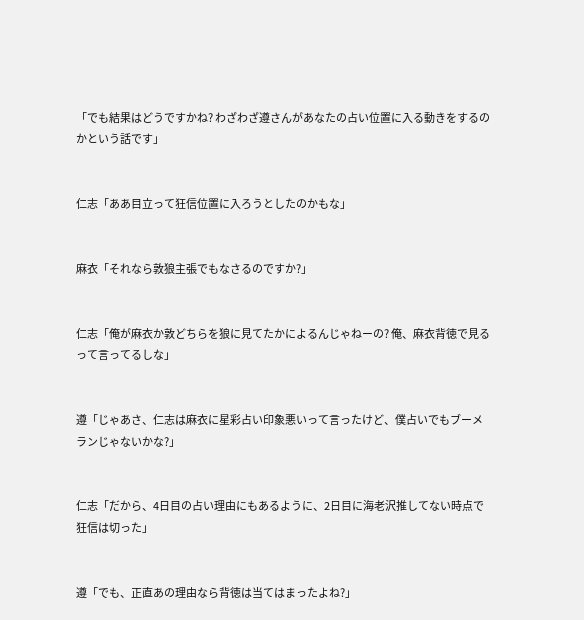「でも結果はどうですかね? わざわざ遵さんがあなたの占い位置に入る動きをするのかという話です」


仁志「ああ目立って狂信位置に入ろうとしたのかもな」


麻衣「それなら敦狼主張でもなさるのですか?」


仁志「俺が麻衣か敦どちらを狼に見てたかによるんじゃねーの? 俺、麻衣背徳で見るって言ってるしな」


遵「じゃあさ、仁志は麻衣に星彩占い印象悪いって言ったけど、僕占いでもブーメランじゃないかな?」


仁志「だから、4日目の占い理由にもあるように、2日目に海老沢推してない時点で狂信は切った」


遵「でも、正直あの理由なら背徳は当てはまったよね?」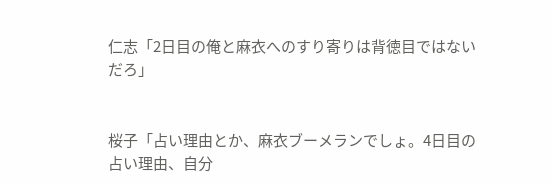仁志「2日目の俺と麻衣へのすり寄りは背徳目ではないだろ」


桜子「占い理由とか、麻衣ブーメランでしょ。4日目の占い理由、自分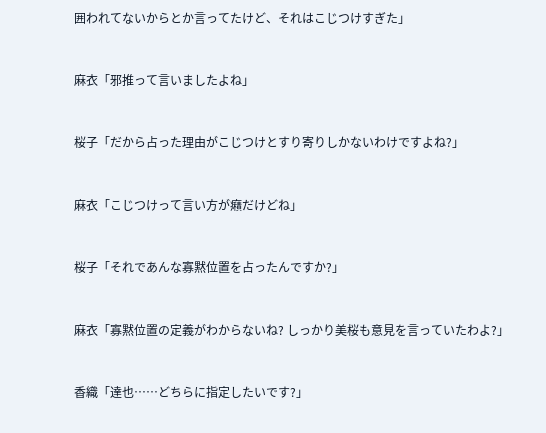囲われてないからとか言ってたけど、それはこじつけすぎた」


麻衣「邪推って言いましたよね」


桜子「だから占った理由がこじつけとすり寄りしかないわけですよね?」


麻衣「こじつけって言い方が癪だけどね」


桜子「それであんな寡黙位置を占ったんですか?」


麻衣「寡黙位置の定義がわからないね? しっかり美桜も意見を言っていたわよ?」


香織「達也……どちらに指定したいです?」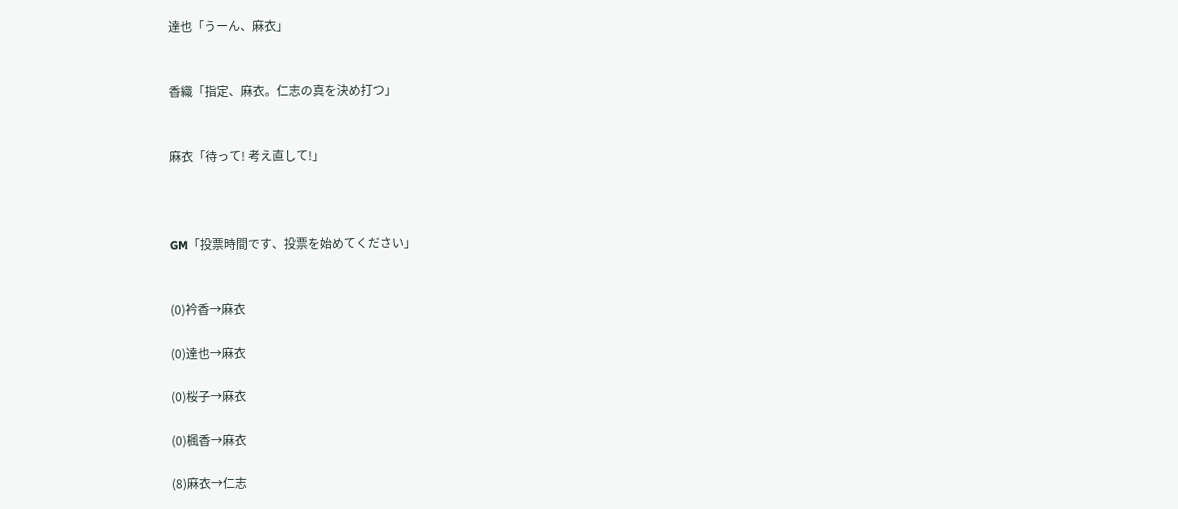達也「うーん、麻衣」


香織「指定、麻衣。仁志の真を決め打つ」


麻衣「待って! 考え直して!」



GM「投票時間です、投票を始めてください」


(0)衿香→麻衣

(0)達也→麻衣

(0)桜子→麻衣

(0)楓香→麻衣

(8)麻衣→仁志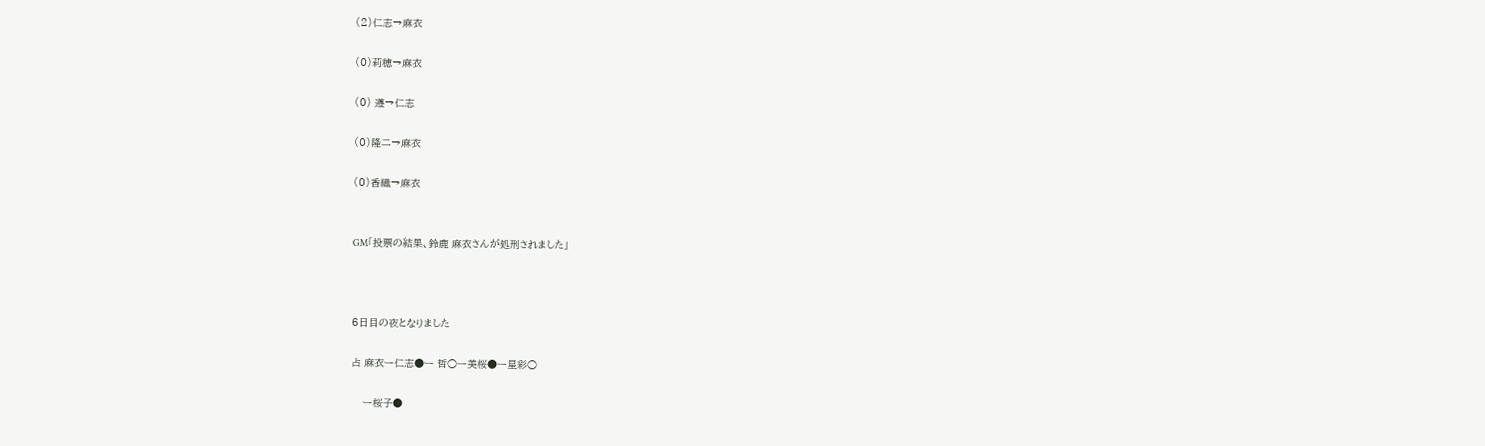(2)仁志→麻衣

(0)莉穂→麻衣

(0) 遵→仁志

(0)隆二→麻衣

(0)香織→麻衣


GM「投票の結果、鈴鹿 麻衣さんが処刑されました」



6日目の夜となりました

占 麻衣ー仁志●ー 哲○ー美桜●ー星彩○

    ー桜子●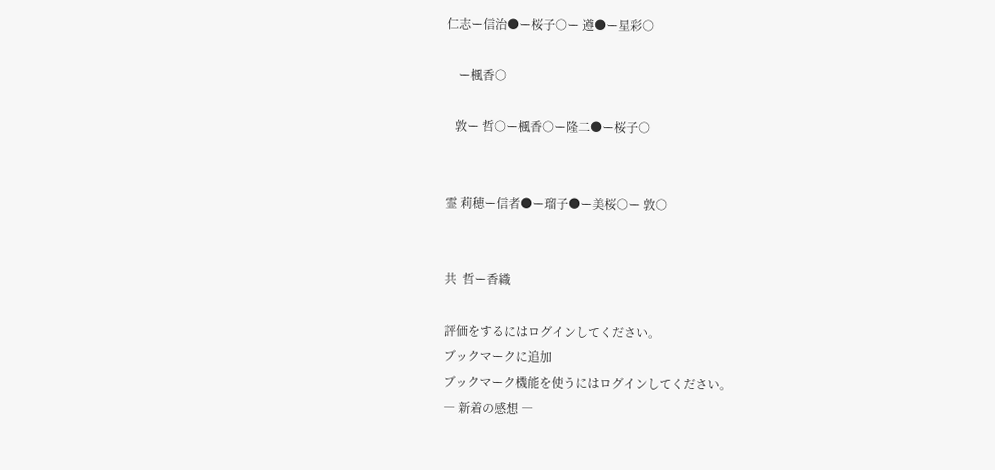仁志ー信治●ー桜子○ー 遵●ー星彩○

    ー楓香○

   敦ー 哲○ー楓香○ー隆二●ー桜子○


霊 莉穂ー信者●ー瑠子●ー美桜○ー 敦○


共  哲ー香織

評価をするにはログインしてください。
ブックマークに追加
ブックマーク機能を使うにはログインしてください。
― 新着の感想 ―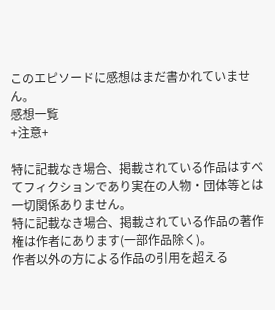このエピソードに感想はまだ書かれていません。
感想一覧
+注意+

特に記載なき場合、掲載されている作品はすべてフィクションであり実在の人物・団体等とは一切関係ありません。
特に記載なき場合、掲載されている作品の著作権は作者にあります(一部作品除く)。
作者以外の方による作品の引用を超える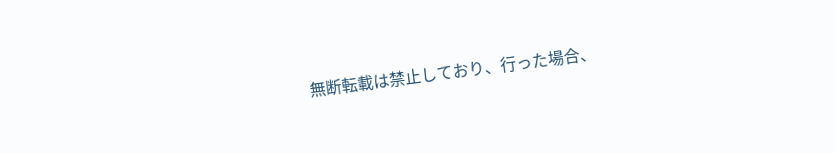無断転載は禁止しており、行った場合、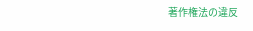著作権法の違反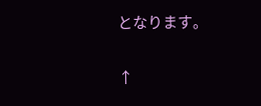となります。

↑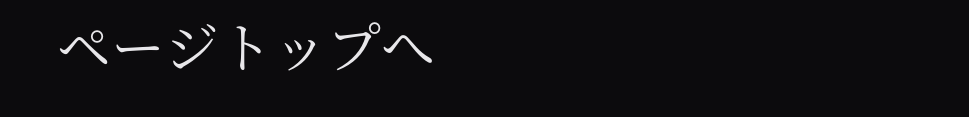ページトップへ